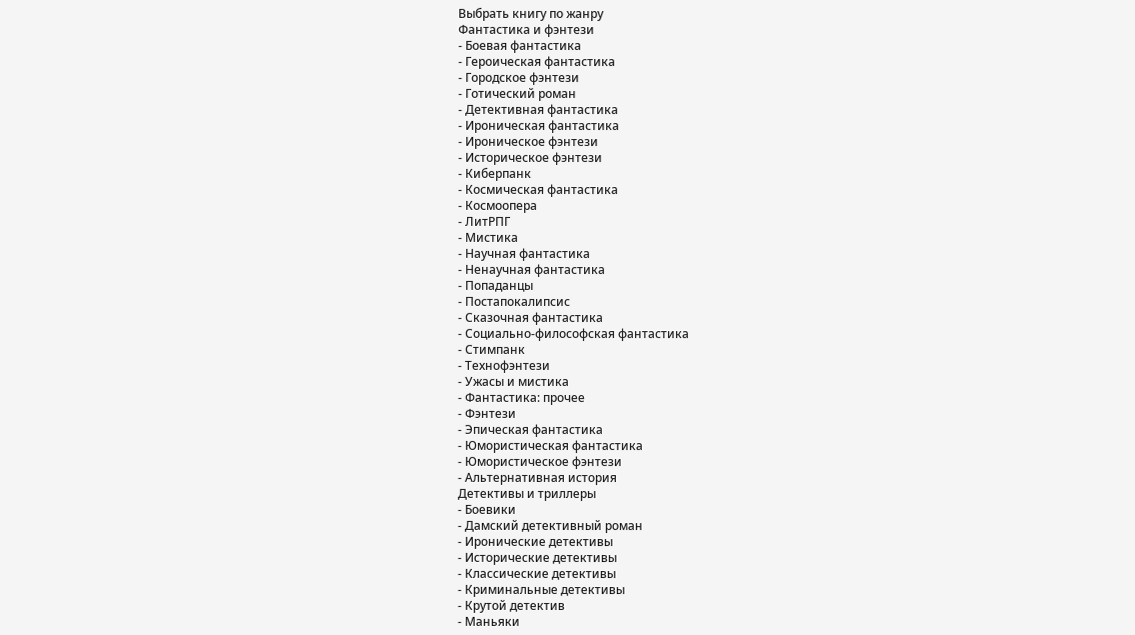Выбрать книгу по жанру
Фантастика и фэнтези
- Боевая фантастика
- Героическая фантастика
- Городское фэнтези
- Готический роман
- Детективная фантастика
- Ироническая фантастика
- Ироническое фэнтези
- Историческое фэнтези
- Киберпанк
- Космическая фантастика
- Космоопера
- ЛитРПГ
- Мистика
- Научная фантастика
- Ненаучная фантастика
- Попаданцы
- Постапокалипсис
- Сказочная фантастика
- Социально-философская фантастика
- Стимпанк
- Технофэнтези
- Ужасы и мистика
- Фантастика: прочее
- Фэнтези
- Эпическая фантастика
- Юмористическая фантастика
- Юмористическое фэнтези
- Альтернативная история
Детективы и триллеры
- Боевики
- Дамский детективный роман
- Иронические детективы
- Исторические детективы
- Классические детективы
- Криминальные детективы
- Крутой детектив
- Маньяки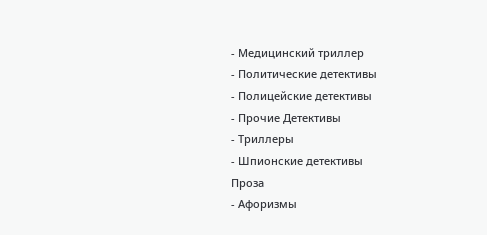- Медицинский триллер
- Политические детективы
- Полицейские детективы
- Прочие Детективы
- Триллеры
- Шпионские детективы
Проза
- Афоризмы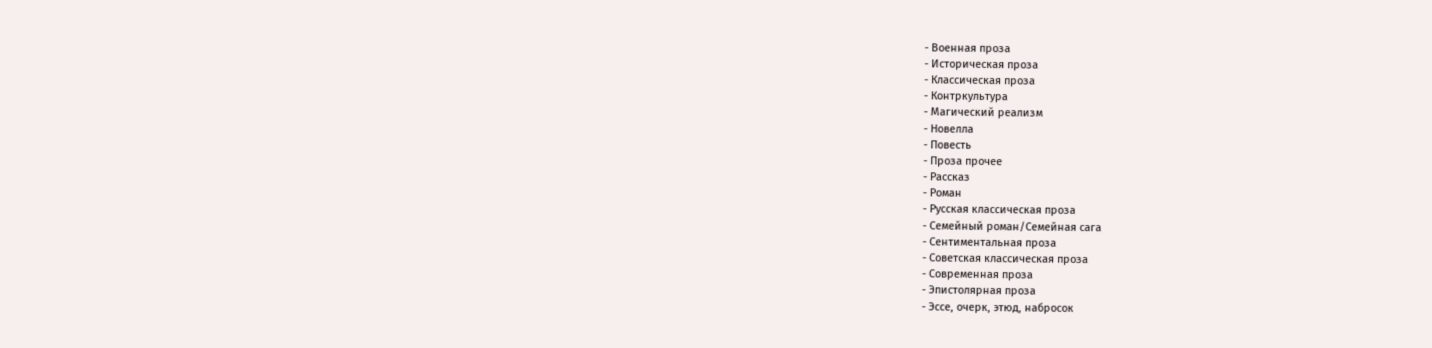- Военная проза
- Историческая проза
- Классическая проза
- Контркультура
- Магический реализм
- Новелла
- Повесть
- Проза прочее
- Рассказ
- Роман
- Русская классическая проза
- Семейный роман/Семейная сага
- Сентиментальная проза
- Советская классическая проза
- Современная проза
- Эпистолярная проза
- Эссе, очерк, этюд, набросок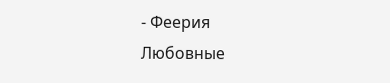- Феерия
Любовные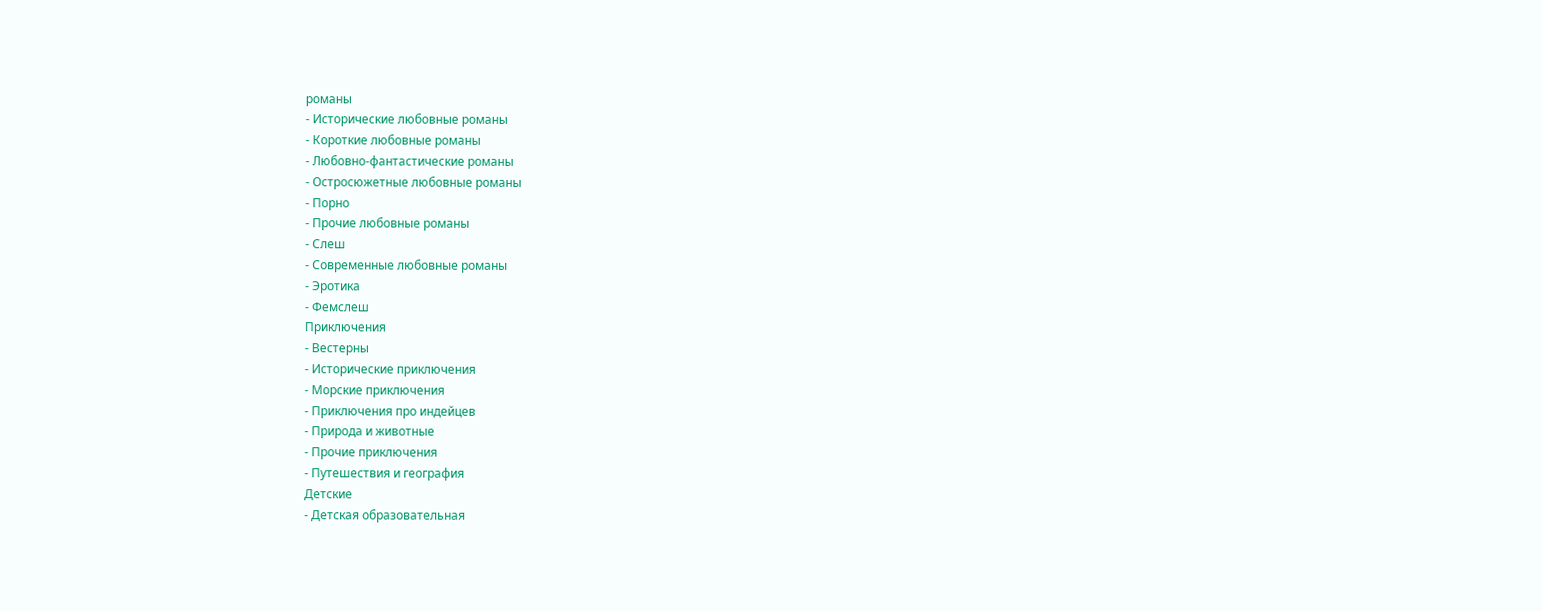романы
- Исторические любовные романы
- Короткие любовные романы
- Любовно-фантастические романы
- Остросюжетные любовные романы
- Порно
- Прочие любовные романы
- Слеш
- Современные любовные романы
- Эротика
- Фемслеш
Приключения
- Вестерны
- Исторические приключения
- Морские приключения
- Приключения про индейцев
- Природа и животные
- Прочие приключения
- Путешествия и география
Детские
- Детская образовательная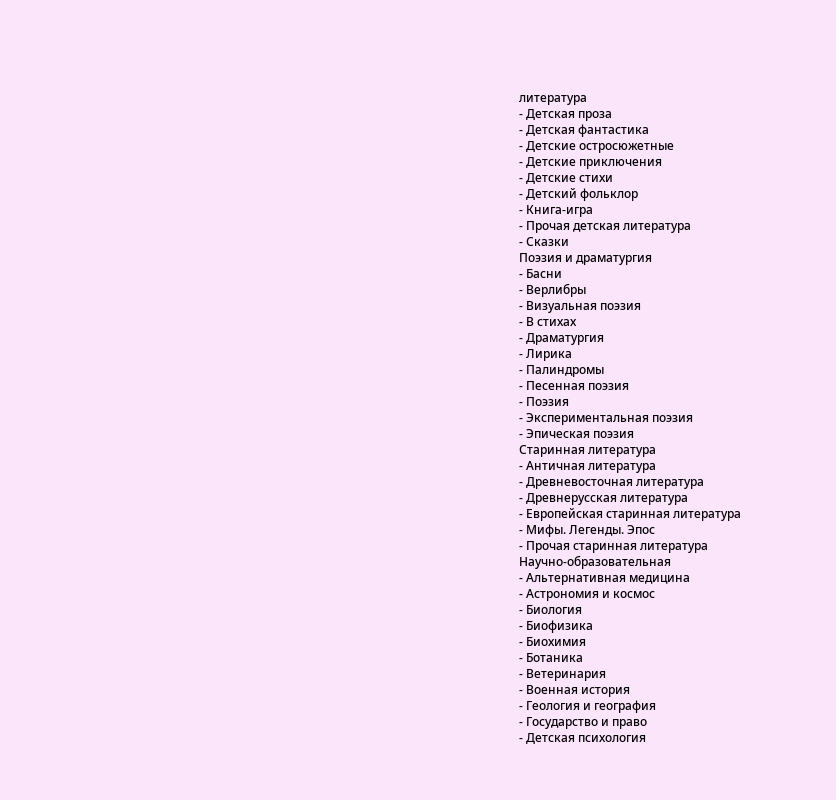литература
- Детская проза
- Детская фантастика
- Детские остросюжетные
- Детские приключения
- Детские стихи
- Детский фольклор
- Книга-игра
- Прочая детская литература
- Сказки
Поэзия и драматургия
- Басни
- Верлибры
- Визуальная поэзия
- В стихах
- Драматургия
- Лирика
- Палиндромы
- Песенная поэзия
- Поэзия
- Экспериментальная поэзия
- Эпическая поэзия
Старинная литература
- Античная литература
- Древневосточная литература
- Древнерусская литература
- Европейская старинная литература
- Мифы. Легенды. Эпос
- Прочая старинная литература
Научно-образовательная
- Альтернативная медицина
- Астрономия и космос
- Биология
- Биофизика
- Биохимия
- Ботаника
- Ветеринария
- Военная история
- Геология и география
- Государство и право
- Детская психология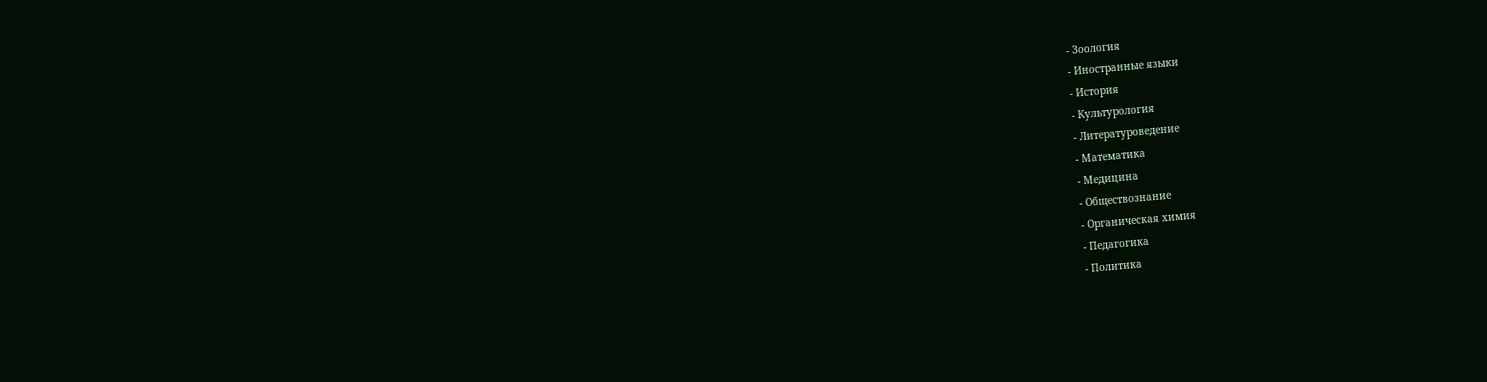- Зоология
- Иностранные языки
- История
- Культурология
- Литературоведение
- Математика
- Медицина
- Обществознание
- Органическая химия
- Педагогика
- Политика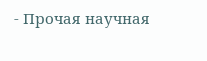- Прочая научная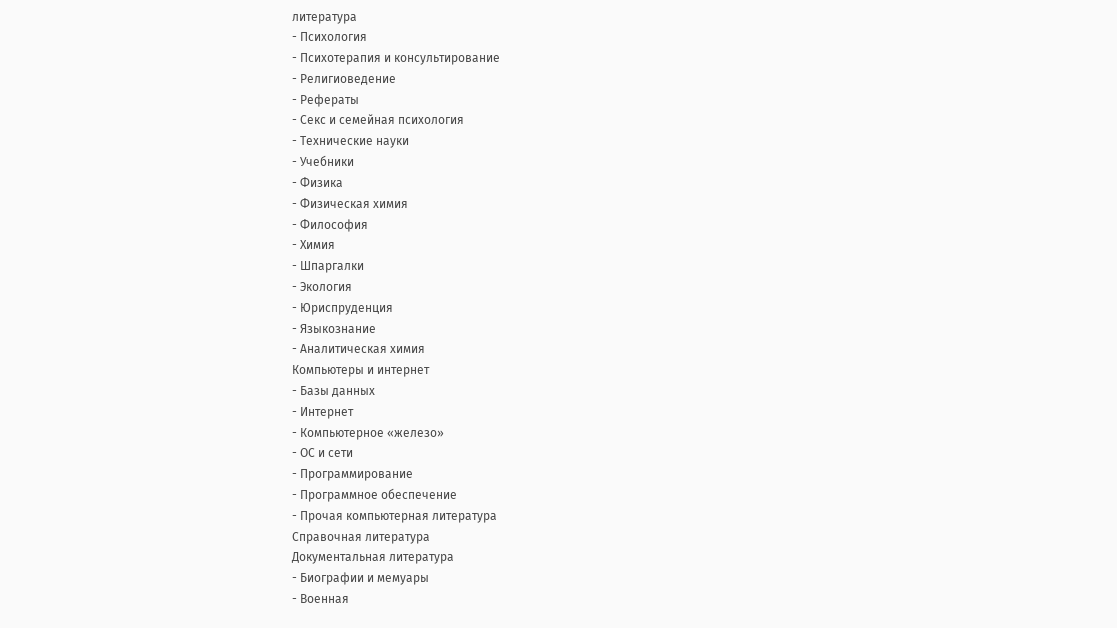литература
- Психология
- Психотерапия и консультирование
- Религиоведение
- Рефераты
- Секс и семейная психология
- Технические науки
- Учебники
- Физика
- Физическая химия
- Философия
- Химия
- Шпаргалки
- Экология
- Юриспруденция
- Языкознание
- Аналитическая химия
Компьютеры и интернет
- Базы данных
- Интернет
- Компьютерное «железо»
- ОС и сети
- Программирование
- Программное обеспечение
- Прочая компьютерная литература
Справочная литература
Документальная литература
- Биографии и мемуары
- Военная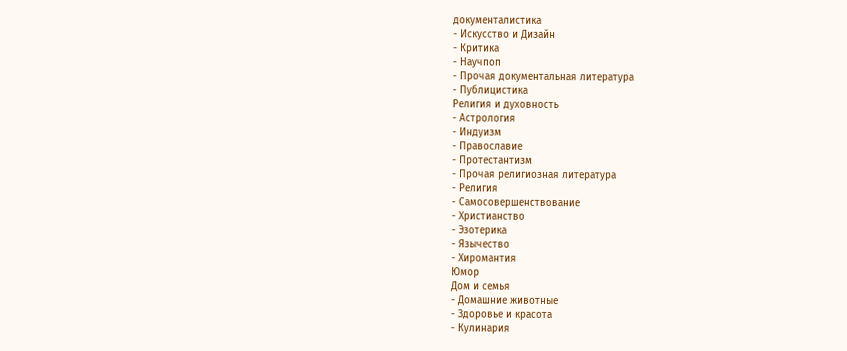документалистика
- Искусство и Дизайн
- Критика
- Научпоп
- Прочая документальная литература
- Публицистика
Религия и духовность
- Астрология
- Индуизм
- Православие
- Протестантизм
- Прочая религиозная литература
- Религия
- Самосовершенствование
- Христианство
- Эзотерика
- Язычество
- Хиромантия
Юмор
Дом и семья
- Домашние животные
- Здоровье и красота
- Кулинария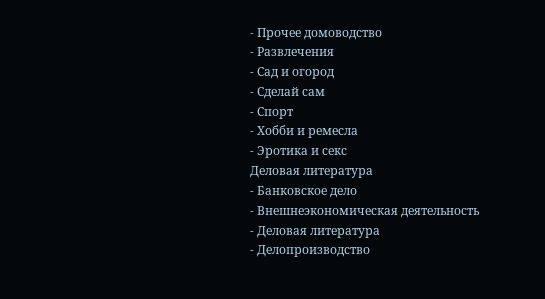- Прочее домоводство
- Развлечения
- Сад и огород
- Сделай сам
- Спорт
- Хобби и ремесла
- Эротика и секс
Деловая литература
- Банковское дело
- Внешнеэкономическая деятельность
- Деловая литература
- Делопроизводство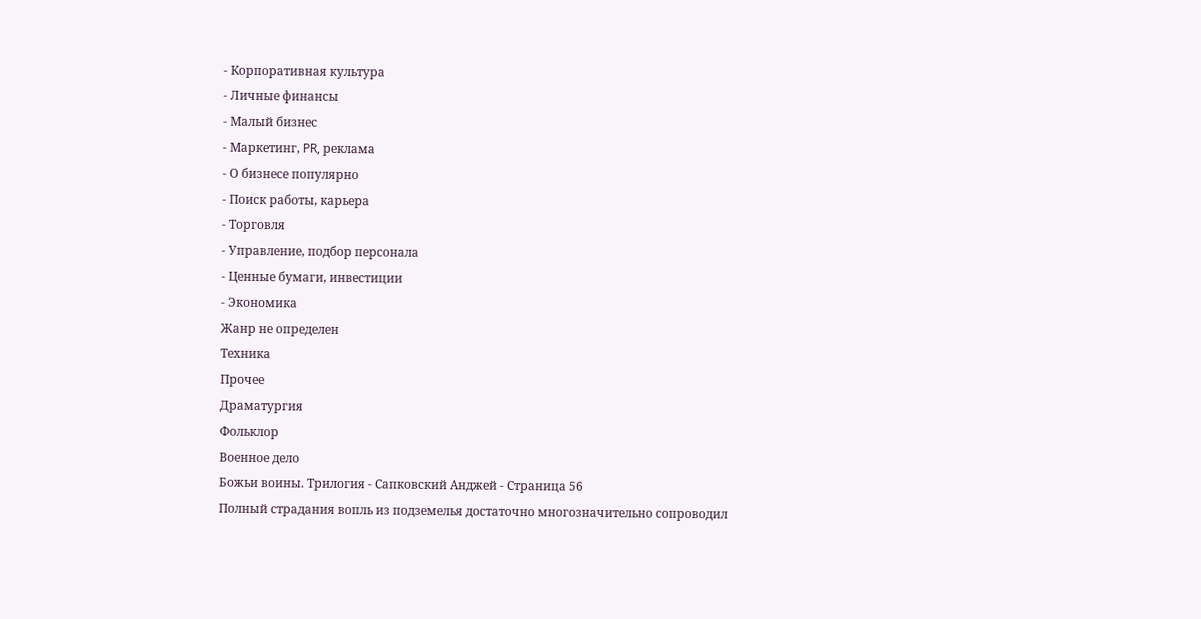- Корпоративная культура
- Личные финансы
- Малый бизнес
- Маркетинг, PR, реклама
- О бизнесе популярно
- Поиск работы, карьера
- Торговля
- Управление, подбор персонала
- Ценные бумаги, инвестиции
- Экономика
Жанр не определен
Техника
Прочее
Драматургия
Фольклор
Военное дело
Божьи воины. Трилогия - Сапковский Анджей - Страница 56
Полный страдания вопль из подземелья достаточно многозначительно сопроводил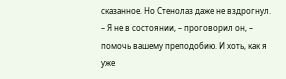сказанное. Но Стенолаз даже не вздрогнул.
– Я не в состоянии, – проговорил он, – помочь вашему преподобию. И хоть, как я уже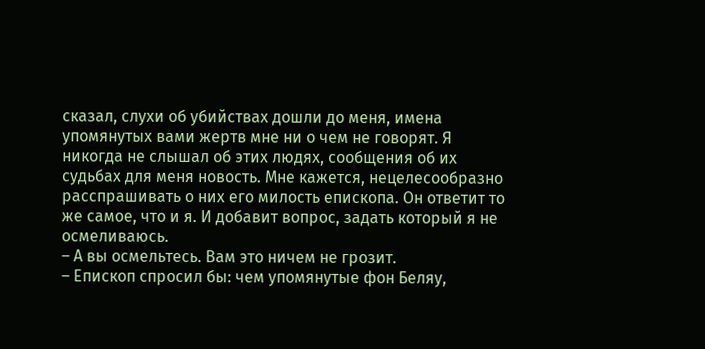сказал, слухи об убийствах дошли до меня, имена упомянутых вами жертв мне ни о чем не говорят. Я никогда не слышал об этих людях, сообщения об их судьбах для меня новость. Мне кажется, нецелесообразно расспрашивать о них его милость епископа. Он ответит то же самое, что и я. И добавит вопрос, задать который я не осмеливаюсь.
– А вы осмельтесь. Вам это ничем не грозит.
– Епископ спросил бы: чем упомянутые фон Беляу,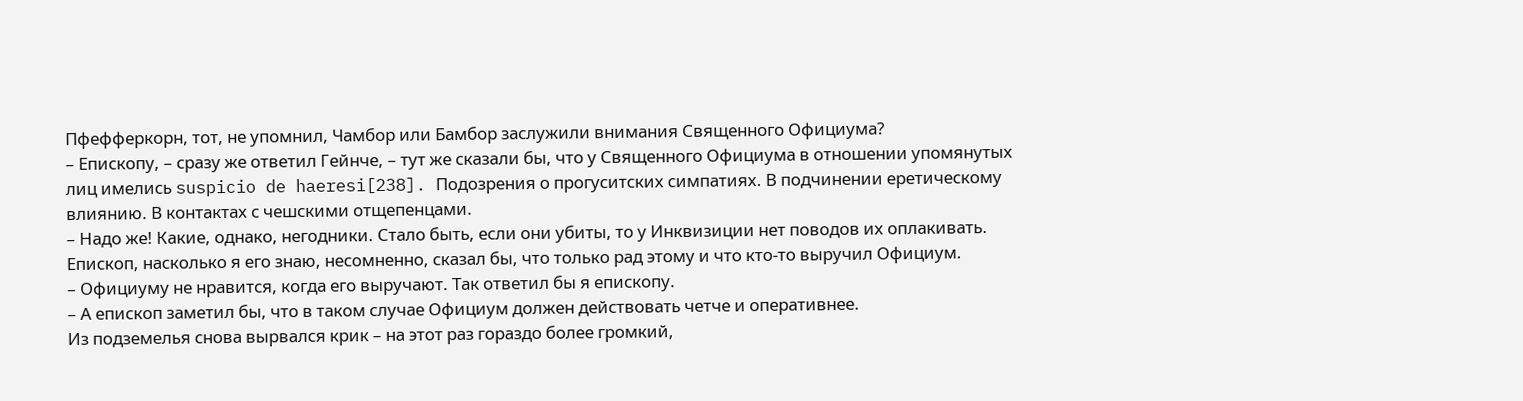Пфефферкорн, тот, не упомнил, Чамбор или Бамбор заслужили внимания Священного Официума?
– Епископу, – сразу же ответил Гейнче, – тут же сказали бы, что у Священного Официума в отношении упомянутых лиц имелись suspicio de haeresi[238]. Подозрения о прогуситских симпатиях. В подчинении еретическому влиянию. В контактах с чешскими отщепенцами.
– Надо же! Какие, однако, негодники. Стало быть, если они убиты, то у Инквизиции нет поводов их оплакивать. Епископ, насколько я его знаю, несомненно, сказал бы, что только рад этому и что кто-то выручил Официум.
– Официуму не нравится, когда его выручают. Так ответил бы я епископу.
– А епископ заметил бы, что в таком случае Официум должен действовать четче и оперативнее.
Из подземелья снова вырвался крик – на этот раз гораздо более громкий,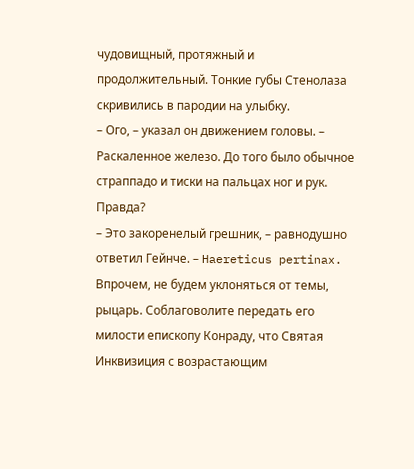чудовищный, протяжный и продолжительный. Тонкие губы Стенолаза скривились в пародии на улыбку.
– Ого, – указал он движением головы. – Раскаленное железо. До того было обычное страппадо и тиски на пальцах ног и рук. Правда?
– Это закоренелый грешник, – равнодушно ответил Гейнче. – Haereticus pertinax. Впрочем, не будем уклоняться от темы, рыцарь. Соблаговолите передать его милости епископу Конраду, что Святая Инквизиция с возрастающим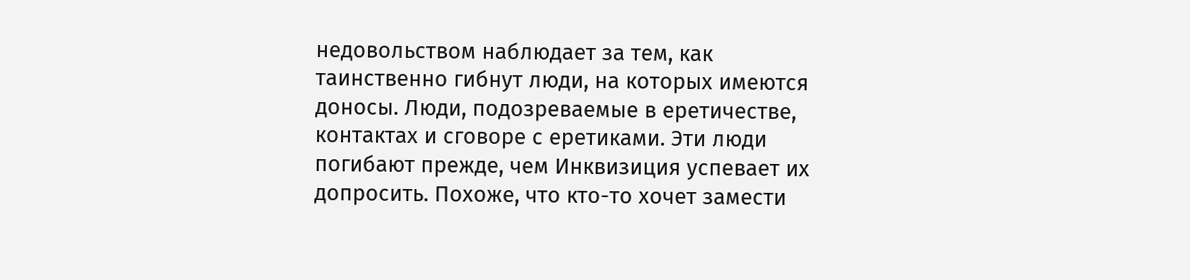недовольством наблюдает за тем, как таинственно гибнут люди, на которых имеются доносы. Люди, подозреваемые в еретичестве, контактах и сговоре с еретиками. Эти люди погибают прежде, чем Инквизиция успевает их допросить. Похоже, что кто-то хочет замести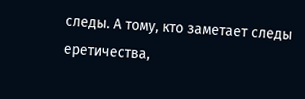следы. А тому, кто заметает следы еретичества,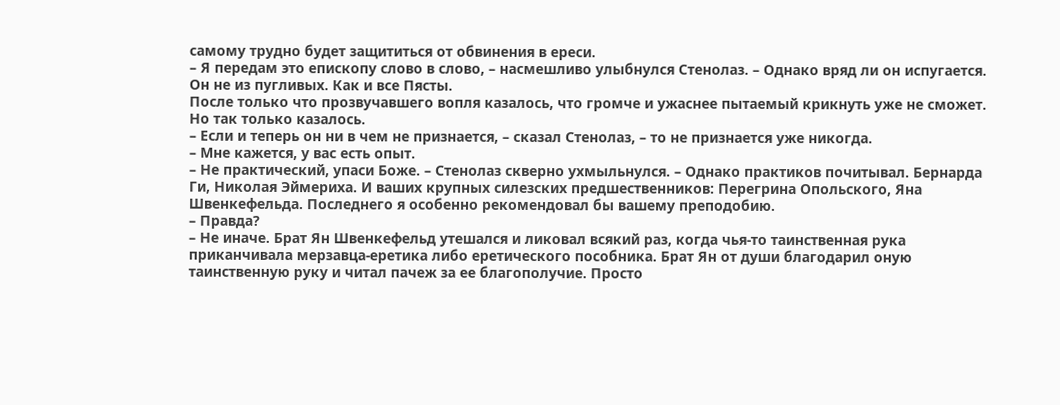самому трудно будет защититься от обвинения в ереси.
– Я передам это епископу слово в слово, – насмешливо улыбнулся Стенолаз. – Однако вряд ли он испугается. Он не из пугливых. Как и все Пясты.
После только что прозвучавшего вопля казалось, что громче и ужаснее пытаемый крикнуть уже не сможет. Но так только казалось.
– Если и теперь он ни в чем не признается, – сказал Стенолаз, – то не признается уже никогда.
– Мне кажется, у вас есть опыт.
– Не практический, упаси Боже. – Стенолаз скверно ухмыльнулся. – Однако практиков почитывал. Бернарда Ги, Николая Эймериха. И ваших крупных силезских предшественников: Перегрина Опольского, Яна Швенкефельда. Последнего я особенно рекомендовал бы вашему преподобию.
– Правда?
– Не иначе. Брат Ян Швенкефельд утешался и ликовал всякий раз, когда чья-то таинственная рука приканчивала мерзавца-еретика либо еретического пособника. Брат Ян от души благодарил оную таинственную руку и читал пачеж за ее благополучие. Просто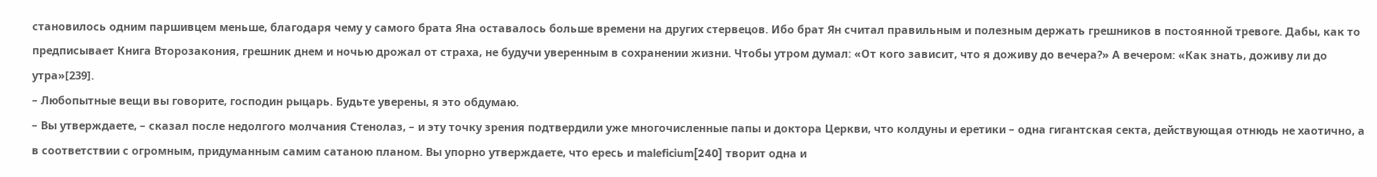становилось одним паршивцем меньше, благодаря чему у самого брата Яна оставалось больше времени на других стервецов. Ибо брат Ян считал правильным и полезным держать грешников в постоянной тревоге. Дабы, как то предписывает Книга Второзакония, грешник днем и ночью дрожал от страха, не будучи уверенным в сохранении жизни. Чтобы утром думал: «От кого зависит, что я доживу до вечера?» А вечером: «Как знать, доживу ли до утра»[239].
– Любопытные вещи вы говорите, господин рыцарь. Будьте уверены, я это обдумаю.
– Вы утверждаете, – сказал после недолгого молчания Стенолаз, – и эту точку зрения подтвердили уже многочисленные папы и доктора Церкви, что колдуны и еретики – одна гигантская секта, действующая отнюдь не хаотично, а в соответствии с огромным, придуманным самим сатаною планом. Вы упорно утверждаете, что ересь и maleficium[240] творит одна и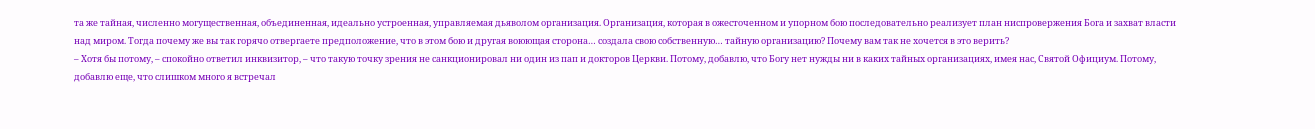та же тайная, численно могущественная, объединенная, идеально устроенная, управляемая дьяволом организация. Организация, которая в ожесточенном и упорном бою последовательно реализует план ниспровержения Бога и захват власти над миром. Тогда почему же вы так горячо отвергаете предположение, что в этом бою и другая воюющая сторона… создала свою собственную… тайную организацию? Почему вам так не хочется в это верить?
– Хотя бы потому, – спокойно ответил инквизитор, – что такую точку зрения не санкционировал ни один из пап и докторов Церкви. Потому, добавлю, что Богу нет нужды ни в каких тайных организациях, имея нас, Святой Официум. Потому, добавлю еще, что слишком много я встречал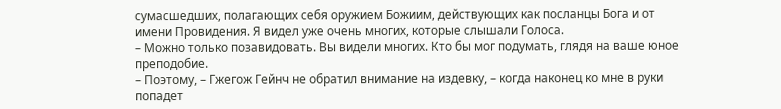сумасшедших, полагающих себя оружием Божиим, действующих как посланцы Бога и от имени Провидения. Я видел уже очень многих, которые слышали Голоса.
– Можно только позавидовать. Вы видели многих. Кто бы мог подумать, глядя на ваше юное преподобие.
– Поэтому, – Гжегож Гейнч не обратил внимание на издевку, – когда наконец ко мне в руки попадет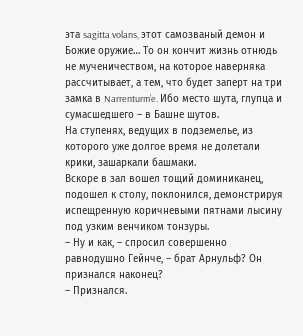эта sagitta volans, этот самозваный демон и Божие оружие… То он кончит жизнь отнюдь не мученичеством, на которое наверняка рассчитывает, а тем, что будет заперт на три замка в Narrenturm’e. Ибо место шута, глупца и сумасшедшего – в Башне шутов.
На ступенях, ведущих в подземелье, из которого уже долгое время не долетали крики, зашаркали башмаки.
Вскоре в зал вошел тощий доминиканец, подошел к столу, поклонился, демонстрируя испещренную коричневыми пятнами лысину под узким венчиком тонзуры.
– Ну и как, – спросил совершенно равнодушно Гейнче, – брат Арнульф? Он признался наконец?
– Признался.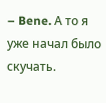– Bene. А то я уже начал было скучать.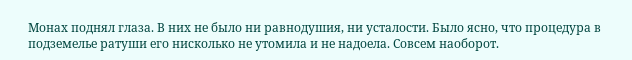Монах поднял глаза. В них не было ни равнодушия, ни усталости. Было ясно, что процедура в подземелье ратуши его нисколько не утомила и не надоела. Совсем наоборот.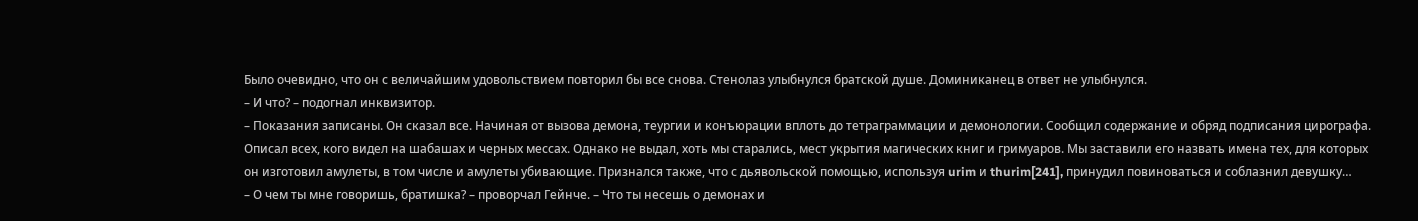Было очевидно, что он с величайшим удовольствием повторил бы все снова. Стенолаз улыбнулся братской душе. Доминиканец в ответ не улыбнулся.
– И что? – подогнал инквизитор.
– Показания записаны. Он сказал все. Начиная от вызова демона, теургии и конъюрации вплоть до тетраграммации и демонологии. Сообщил содержание и обряд подписания цирографа. Описал всех, кого видел на шабашах и черных мессах. Однако не выдал, хоть мы старались, мест укрытия магических книг и гримуаров. Мы заставили его назвать имена тех, для которых он изготовил амулеты, в том числе и амулеты убивающие. Признался также, что с дьявольской помощью, используя urim и thurim[241], принудил повиноваться и соблазнил девушку…
– О чем ты мне говоришь, братишка? – проворчал Гейнче. – Что ты несешь о демонах и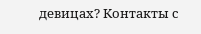девицах? Контакты с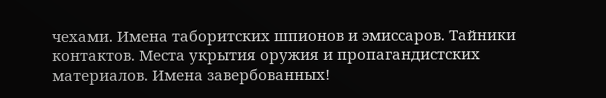чехами. Имена таборитских шпионов и эмиссаров. Тайники контактов. Места укрытия оружия и пропагандистских материалов. Имена завербованных!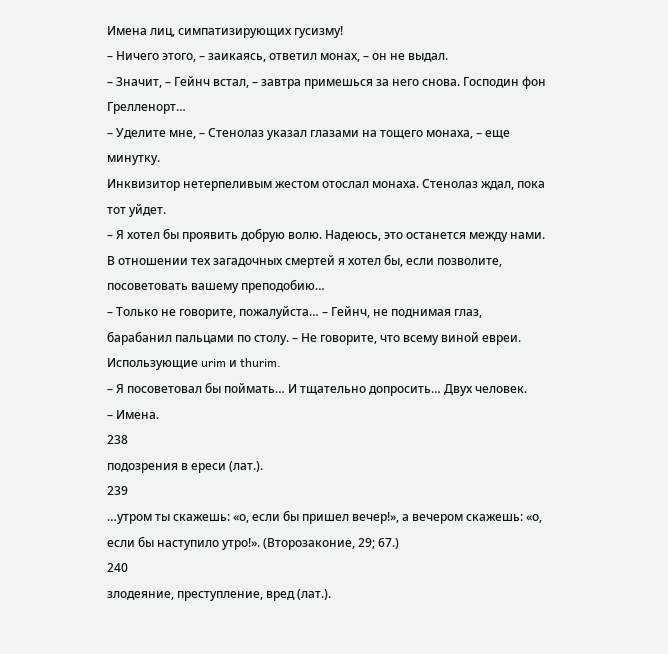Имена лиц, симпатизирующих гусизму!
– Ничего этого, – заикаясь, ответил монах, – он не выдал.
– Значит, – Гейнч встал, – завтра примешься за него снова. Господин фон Грелленорт…
– Уделите мне, – Стенолаз указал глазами на тощего монаха, – еще минутку.
Инквизитор нетерпеливым жестом отослал монаха. Стенолаз ждал, пока тот уйдет.
– Я хотел бы проявить добрую волю. Надеюсь, это останется между нами. В отношении тех загадочных смертей я хотел бы, если позволите, посоветовать вашему преподобию…
– Только не говорите, пожалуйста… – Гейнч, не поднимая глаз, барабанил пальцами по столу. – Не говорите, что всему виной евреи. Использующие urim и thurim.
– Я посоветовал бы поймать… И тщательно допросить… Двух человек.
– Имена.
238
подозрения в ереси (лат.).
239
…утром ты скажешь: «о, если бы пришел вечер!», а вечером скажешь: «о, если бы наступило утро!». (Второзаконие, 29; 67.)
240
злодеяние, преступление, вред (лат.).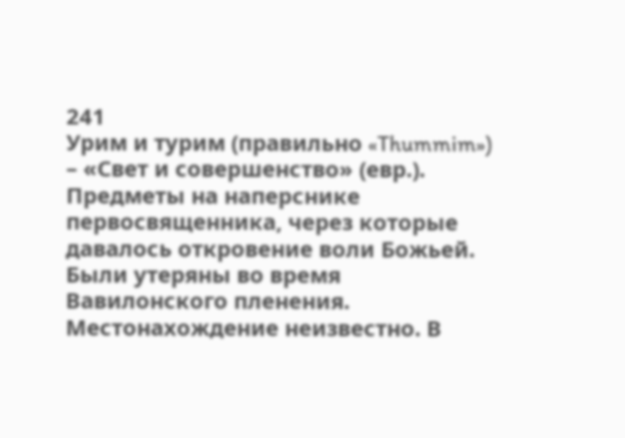241
Урим и турим (правильно «Thummim») – «Свет и совершенство» (евр.). Предметы на наперснике первосвященника, через которые давалось откровение воли Божьей. Были утеряны во время Вавилонского пленения. Местонахождение неизвестно. В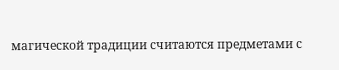магической традиции считаются предметами с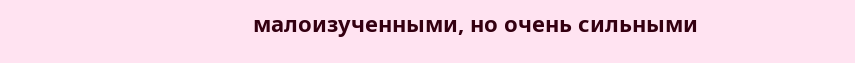малоизученными, но очень сильными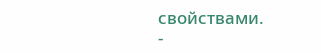свойствами.
-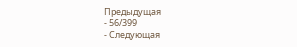Предыдущая
- 56/399
- Следующая